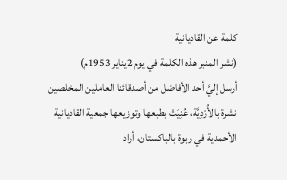كلمة عن القاديانية
(نشر المنبر هذه الكلمة في يوم 2يناير 1953م)
أرسل إليَّ أحد الأفاضل من أصدقائنا العاملين المخلصين نشرة بالأُرْدِيَّة، عُنِيَتْ بطبعها وتوزيعها جمعية القاديانية الأحمدية في ربوة بالباكستان، أراد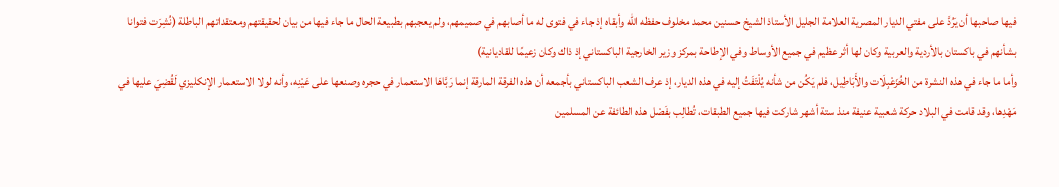فيها صاحبها أن يَرُدَّ على مفتي الديار المصرية العلامة الجليل الأستاذ الشيخ حسنين محمد مخلوف حفظه الله وأبقاه إذ جاء في فتوى له ما أصابهم في صميمهم، ولم يعجبهم بطبيعة الحال ما جاء فيها من بيان لحقيقتهم ومعتقداتهم الباطلة (نُشِرَت فتوانا بشأنهم في باكستان بالأردية والعربية وكان لها أثر عظيم في جميع الأوساط وفي الإطاحة بمركز وزير الخارجية الباكستاني إذ ذاك وكان زعيمًا للقاديانية)
وأما ما جاء في هذه النشرة من الخُزَعْبِلَات والأَبَاطِيل، فلم يَكُن من شأنه يُلْتَفَتُ إليه في هذه الديار، إذ عرف الشعب الباكستاني بأجمعه أن هذه الفرقة المارقة إنما رَبَّاهَا الاستعمار في حجره وصنعها على عَيْنِه، وأنه لولا الاستعمار الإنكليزي لَقُضِيَ عليها في مَهْدِها، وقد قامت في البلاد حركة شعبية عنيفة منذ ستة أشهر شاركت فيها جميع الطبقات، تُطالِب بفَصْل هذه الطائفة عن المسلمين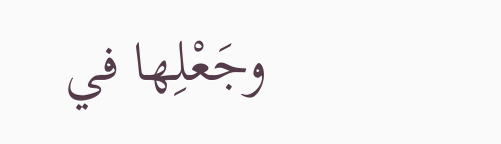وجَعْلِها في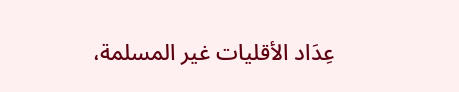عِدَاد الأقليات غير المسلمة،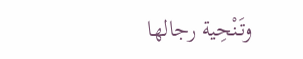وتَنْحِية رجالها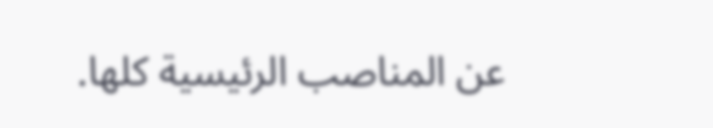عن المناصب الرئيسية كلها.